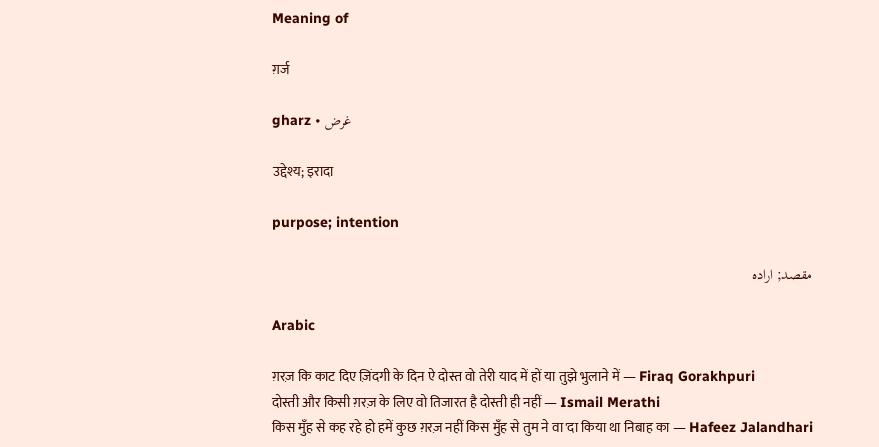Meaning of

ग़र्ज

gharz • غرض

उद्देश्य; इरादा

purpose; intention

مقصد; ارادہ

Arabic

ग़रज़ कि काट दिए ज़िंदगी के दिन ऐ दोस्त वो तेरी याद में हों या तुझे भुलाने में — Firaq Gorakhpuri
दोस्ती और किसी ग़रज़ के लिए वो तिजारत है दोस्ती ही नहीं — Ismail Merathi
किस मुँह से कह रहे हो हमें कुछ ग़रज़ नहीं किस मुँह से तुम ने वा'दा किया था निबाह का — Hafeez Jalandhari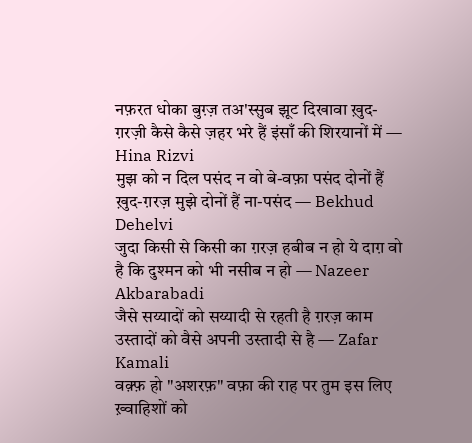नफ़रत धोका बुग़्ज़ तअ'स्सुब झूट दिखावा ख़ुद-ग़रज़ी कैसे कैसे ज़हर भरे हैं इंसाँ की शिरयानों में — Hina Rizvi
मुझ को न दिल पसंद न वो बे-वफ़ा पसंद दोनों हैं ख़ुद-ग़रज़ मुझे दोनों हैं ना-पसंद — Bekhud Dehelvi
जुदा किसी से किसी का ग़रज़ हबीब न हो ये दाग़ वो है कि दुश्मन को भी नसीब न हो — Nazeer Akbarabadi
जैसे सय्यादों को सय्यादी से रहती है ग़रज़ काम उस्तादों को वैसे अपनी उस्तादी से है — Zafar Kamali
वक़्फ़ हो "अशरफ़" वफ़ा की राह पर तुम इस लिए ख़्वाहिशों को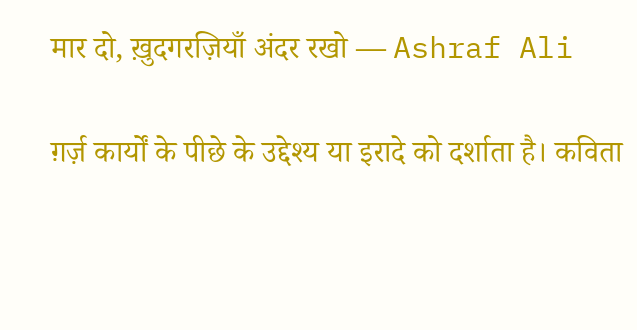मार दो, ख़ुदगरज़ियाँ अंदर रखो — Ashraf Ali

ग़र्ज़ कार्यों के पीछे के उद्देश्य या इरादे को दर्शाता है। कविता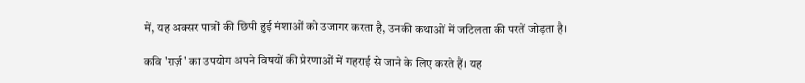में, यह अक्सर पात्रों की छिपी हुई मंशाओं को उजागर करता है, उनकी कथाओं में जटिलता की परतें जोड़ता है।

कवि 'ग़र्ज़' का उपयोग अपने विषयों की प्रेरणाओं में गहराई से जाने के लिए करते हैं। यह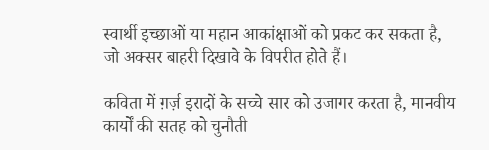स्वार्थी इच्छाओं या महान आकांक्षाओं को प्रकट कर सकता है, जो अक्सर बाहरी दिखावे के विपरीत होते हैं।

कविता में ग़र्ज़ इरादों के सच्चे सार को उजागर करता है, मानवीय कार्यों की सतह को चुनौती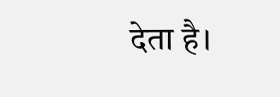देता है।